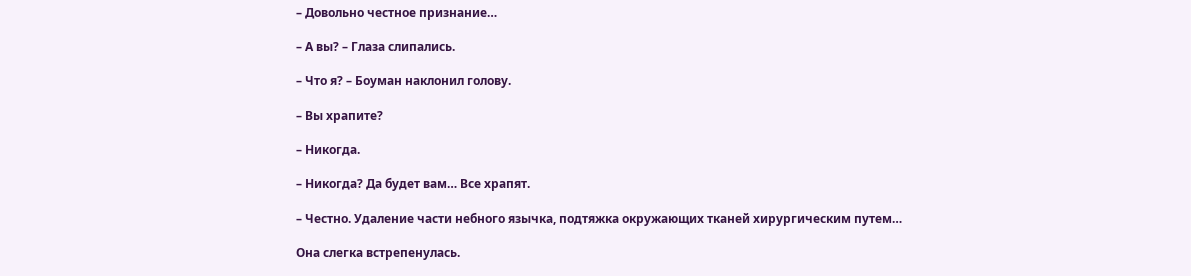– Довольно честное признание…

– А вы? – Глаза слипались.

– Что я? – Боуман наклонил голову.

– Вы храпите?

– Никогда.

– Никогда? Да будет вам… Все храпят.

– Честно. Удаление части небного язычка, подтяжка окружающих тканей хирургическим путем…

Она слегка встрепенулась.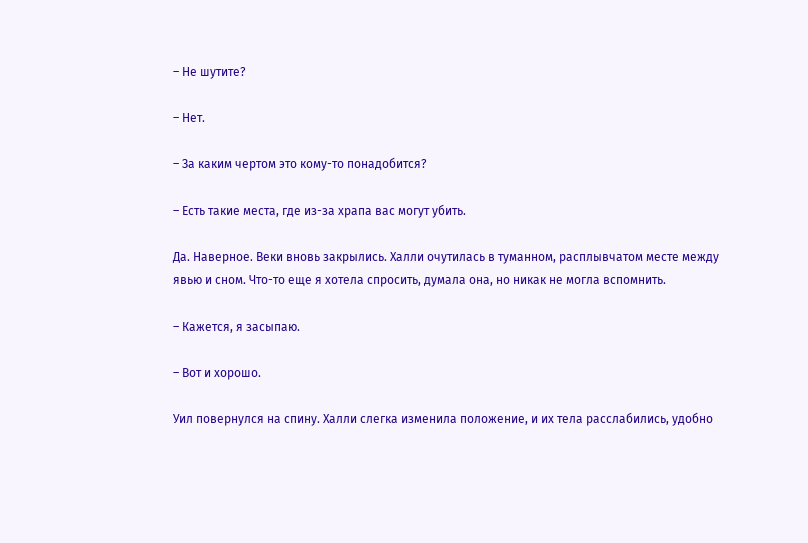– Не шутите?

– Нет.

– За каким чертом это кому-то понадобится?

– Есть такие места, где из-за храпа вас могут убить.

Да. Наверное. Веки вновь закрылись. Халли очутилась в туманном, расплывчатом месте между явью и сном. Что-то еще я хотела спросить, думала она, но никак не могла вспомнить.

– Кажется, я засыпаю.

– Вот и хорошо.

Уил повернулся на спину. Халли слегка изменила положение, и их тела расслабились, удобно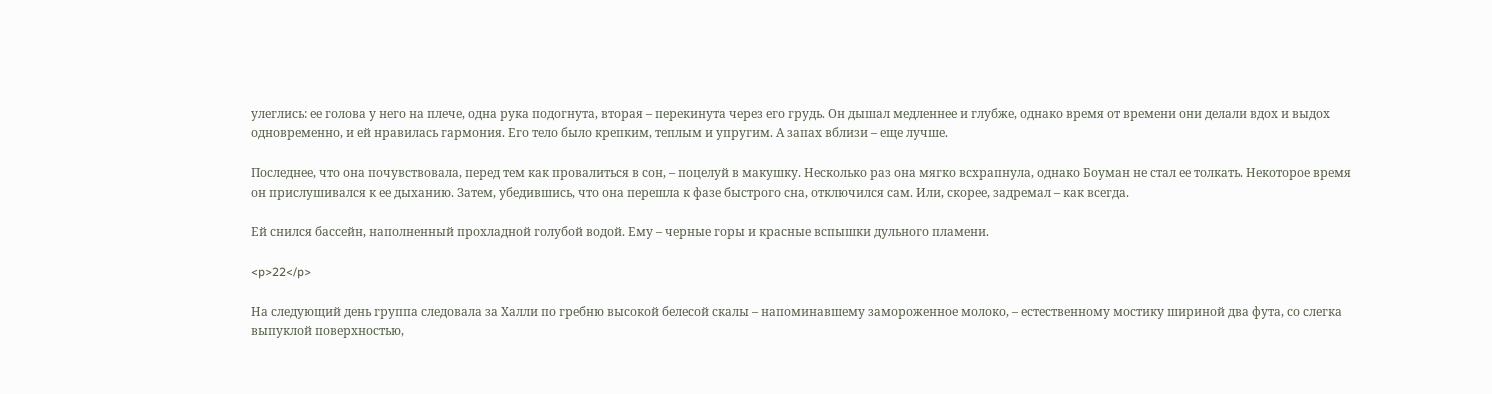улеглись: ее голова у него на плече, одна рука подогнута, вторая – перекинута через его грудь. Он дышал медленнее и глубже, однако время от времени они делали вдох и выдох одновременно, и ей нравилась гармония. Его тело было крепким, теплым и упругим. А запах вблизи – еще лучше.

Последнее, что она почувствовала, перед тем как провалиться в сон, – поцелуй в макушку. Несколько раз она мягко всхрапнула, однако Боуман не стал ее толкать. Некоторое время он прислушивался к ее дыханию. Затем, убедившись, что она перешла к фазе быстрого сна, отключился сам. Или, скорее, задремал – как всегда.

Ей снился бассейн, наполненный прохладной голубой водой. Ему – черные горы и красные вспышки дульного пламени.

<p>22</p>

На следующий день группа следовала за Халли по гребню высокой белесой скалы – напоминавшему замороженное молоко, – естественному мостику шириной два фута, со слегка выпуклой поверхностью,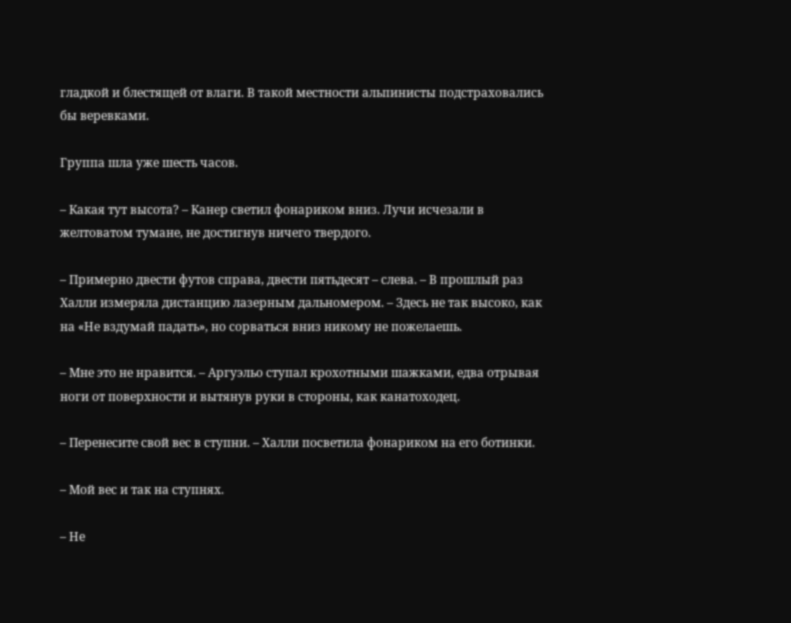гладкой и блестящей от влаги. В такой местности альпинисты подстраховались бы веревками.

Группа шла уже шесть часов.

– Какая тут высота? – Канер светил фонариком вниз. Лучи исчезали в желтоватом тумане, не достигнув ничего твердого.

– Примерно двести футов справа, двести пятьдесят – слева. – В прошлый раз Халли измеряла дистанцию лазерным дальномером. – Здесь не так высоко, как на «Не вздумай падать», но сорваться вниз никому не пожелаешь.

– Мне это не нравится. – Аргуэльо ступал крохотными шажками, едва отрывая ноги от поверхности и вытянув руки в стороны, как канатоходец.

– Перенесите свой вес в ступни. – Халли посветила фонариком на его ботинки.

– Мой вес и так на ступнях.

– Не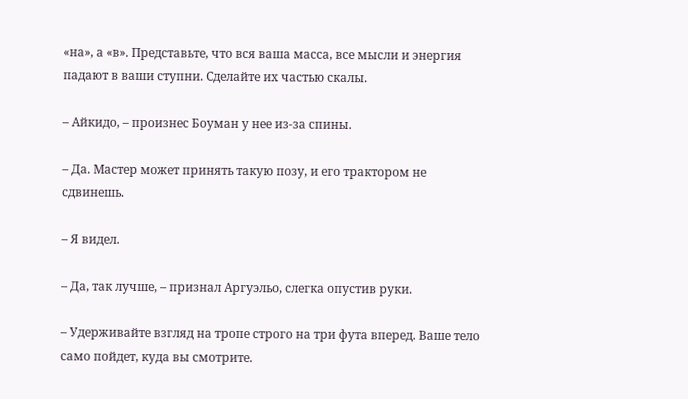«на», а «в». Представьте, что вся ваша масса, все мысли и энергия падают в ваши ступни. Сделайте их частью скалы.

– Айкидо, – произнес Боуман у нее из-за спины.

– Да. Мастер может принять такую позу, и его трактором не сдвинешь.

– Я видел.

– Да, так лучше, – признал Аргуэльо, слегка опустив руки.

– Удерживайте взгляд на тропе строго на три фута вперед. Ваше тело само пойдет, куда вы смотрите.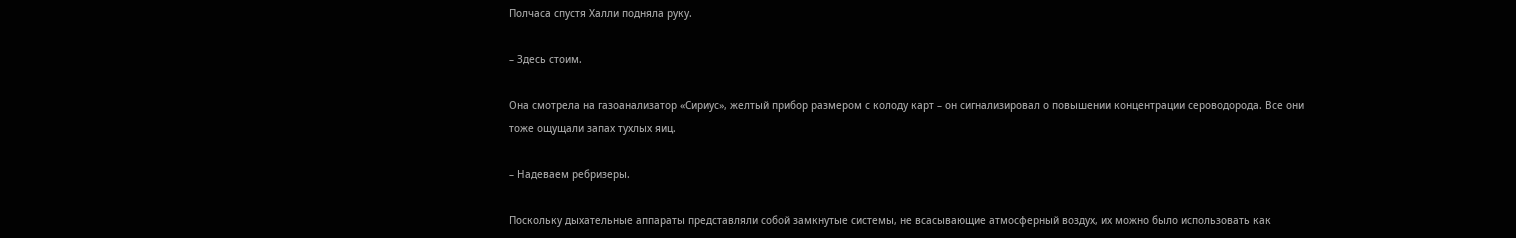Полчаса спустя Халли подняла руку.

– Здесь стоим.

Она смотрела на газоанализатор «Сириус», желтый прибор размером с колоду карт – он сигнализировал о повышении концентрации сероводорода. Все они тоже ощущали запах тухлых яиц.

– Надеваем ребризеры.

Поскольку дыхательные аппараты представляли собой замкнутые системы, не всасывающие атмосферный воздух, их можно было использовать как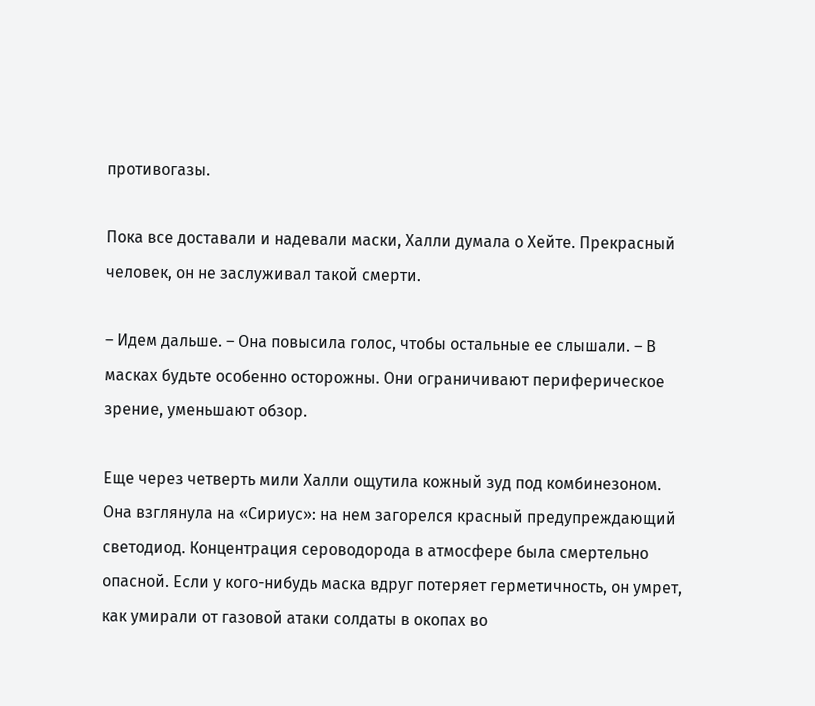противогазы.

Пока все доставали и надевали маски, Халли думала о Хейте. Прекрасный человек, он не заслуживал такой смерти.

– Идем дальше. – Она повысила голос, чтобы остальные ее слышали. – В масках будьте особенно осторожны. Они ограничивают периферическое зрение, уменьшают обзор.

Еще через четверть мили Халли ощутила кожный зуд под комбинезоном. Она взглянула на «Сириус»: на нем загорелся красный предупреждающий светодиод. Концентрация сероводорода в атмосфере была смертельно опасной. Если у кого-нибудь маска вдруг потеряет герметичность, он умрет, как умирали от газовой атаки солдаты в окопах во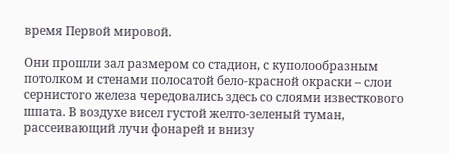время Первой мировой.

Они прошли зал размером со стадион, с куполообразным потолком и стенами полосатой бело-красной окраски – слои сернистого железа чередовались здесь со слоями известкового шпата. В воздухе висел густой желто-зеленый туман, рассеивающий лучи фонарей и внизу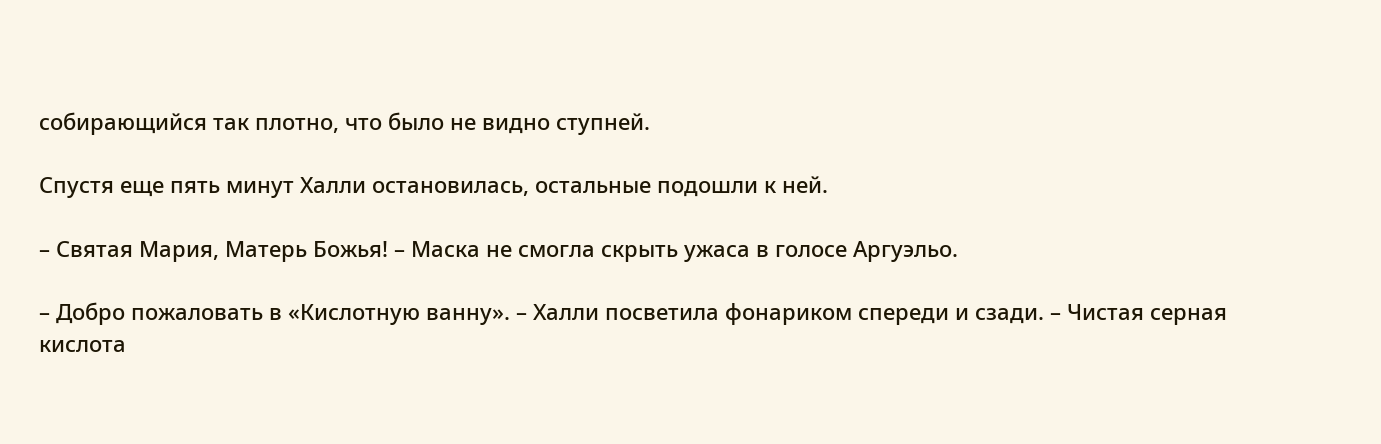собирающийся так плотно, что было не видно ступней.

Спустя еще пять минут Халли остановилась, остальные подошли к ней.

– Святая Мария, Матерь Божья! – Маска не смогла скрыть ужаса в голосе Аргуэльо.

– Добро пожаловать в «Кислотную ванну». – Халли посветила фонариком спереди и сзади. – Чистая серная кислота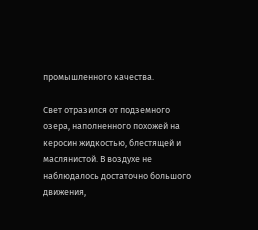промышленного качества.

Свет отразился от подземного озера, наполненного похожей на керосин жидкостью, блестящей и маслянистой. В воздухе не наблюдалось достаточно большого движения,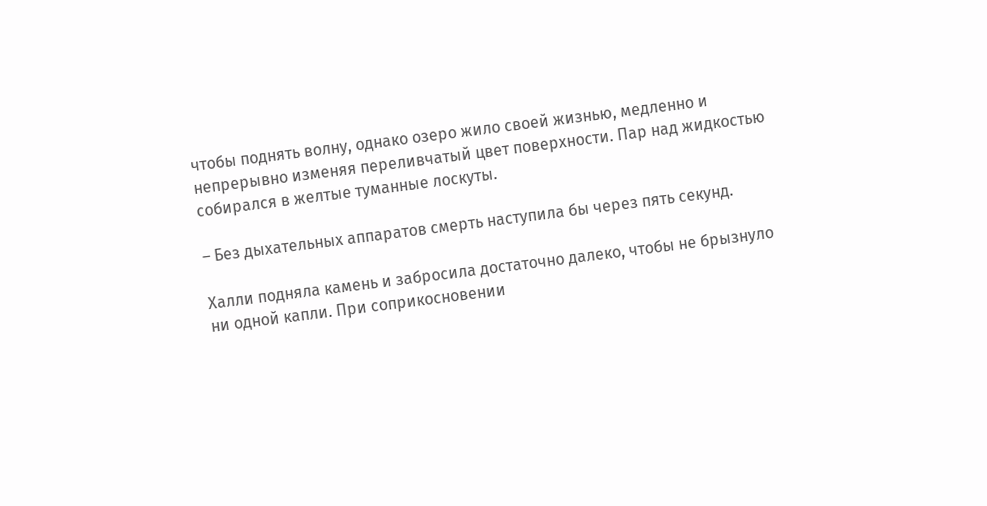чтобы поднять волну, однако озеро жило своей жизнью, медленно и непрерывно изменяя переливчатый цвет поверхности. Пар над жидкостью собирался в желтые туманные лоскуты.

– Без дыхательных аппаратов смерть наступила бы через пять секунд.

Халли подняла камень и забросила достаточно далеко, чтобы не брызнуло ни одной капли. При соприкосновении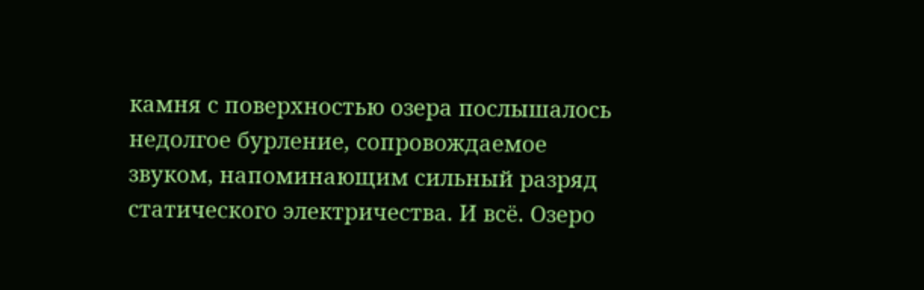камня с поверхностью озера послышалось недолгое бурление, сопровождаемое звуком, напоминающим сильный разряд статического электричества. И всё. Озеро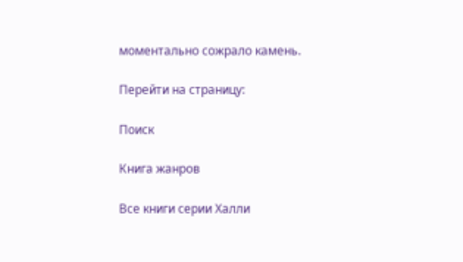моментально сожрало камень.

Перейти на страницу:

Поиск

Книга жанров

Все книги серии Халли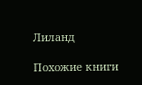Лиланд

Похожие книги